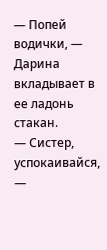— Попей водички, — Дарина вкладывает в ее ладонь стакан.
— Систер, успокаивайся, —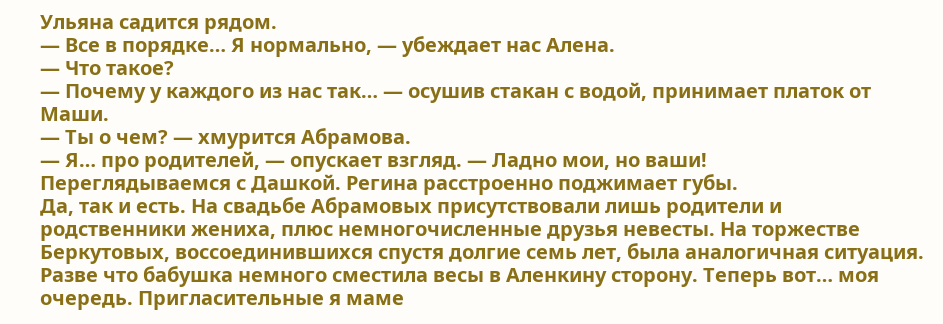Ульяна садится рядом.
— Все в порядке… Я нормально, — убеждает нас Алена.
— Что такое?
— Почему у каждого из нас так… — осушив стакан с водой, принимает платок от Маши.
— Ты о чем? — хмурится Абрамова.
— Я… про родителей, — опускает взгляд. — Ладно мои, но ваши!
Переглядываемся с Дашкой. Регина расстроенно поджимает губы.
Да, так и есть. На свадьбе Абрамовых присутствовали лишь родители и родственники жениха, плюс немногочисленные друзья невесты. На торжестве Беркутовых, воссоединившихся спустя долгие семь лет, была аналогичная ситуация. Разве что бабушка немного сместила весы в Аленкину сторону. Теперь вот… моя очередь. Пригласительные я маме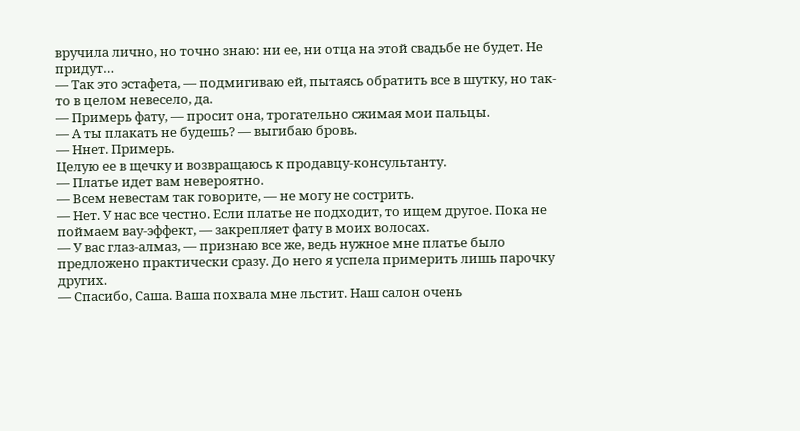вручила лично, но точно знаю: ни ее, ни отца на этой свадьбе не будет. Не придут…
— Так это эстафета, — подмигиваю ей, пытаясь обратить все в шутку, но так-то в целом невесело, да.
— Примерь фату, — просит она, трогательно сжимая мои пальцы.
— А ты плакать не будешь? — выгибаю бровь.
— Ннет. Примерь.
Целую ее в щечку и возвращаюсь к продавцу-консультанту.
— Платье идет вам невероятно.
— Всем невестам так говорите, — не могу не сострить.
— Нет. У нас все честно. Если платье не подходит, то ищем другое. Пока не поймаем вау-эффект, — закрепляет фату в моих волосах.
— У вас глаз-алмаз, — признаю все же, ведь нужное мне платье было предложено практически сразу. До него я успела примерить лишь парочку других.
— Спасибо, Саша. Ваша похвала мне льстит. Наш салон очень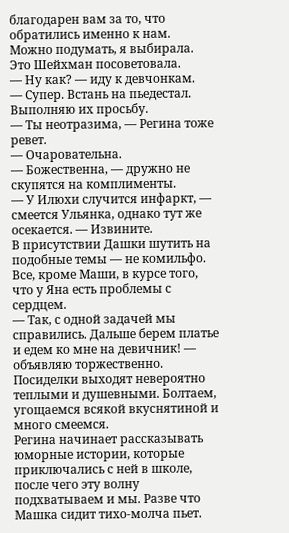благодарен вам за то, что обратились именно к нам.
Можно подумать, я выбирала. Это Шейхман посоветовала.
— Ну как? — иду к девчонкам.
— Супер. Встань на пьедестал.
Выполняю их просьбу.
— Ты неотразима, — Регина тоже ревет.
— Очаровательна.
— Божественна, — дружно не скупятся на комплименты.
— У Илюхи случится инфаркт, — смеется Ульянка, однако тут же осекается. — Извините.
В присутствии Дашки шутить на подобные темы — не комильфо. Все, кроме Маши, в курсе того, что у Яна есть проблемы с сердцем.
— Так, с одной задачей мы справились. Дальше берем платье и едем ко мне на девичник! — объявляю торжественно.
Посиделки выходят невероятно теплыми и душевными. Болтаем, угощаемся всякой вкуснятиной и много смеемся.
Регина начинает рассказывать юморные истории, которые приключались с ней в школе, после чего эту волну подхватываем и мы. Разве что Машка сидит тихо-молча пьет.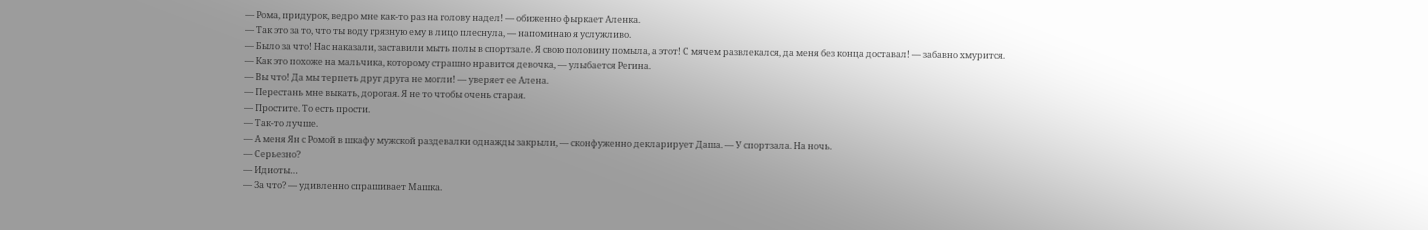— Рома, придурок, ведро мне как-то раз на голову надел! — обиженно фыркает Аленка.
— Так это за то, что ты воду грязную ему в лицо плеснула, — напоминаю я услужливо.
— Было за что! Нас наказали, заставили мыть полы в спортзале. Я свою половину помыла, а этот! С мячем развлекался, да меня без конца доставал! — забавно хмурится.
— Как это похоже на мальчика, которому страшно нравится девочка, — улыбается Регина.
— Вы что! Да мы терпеть друг друга не могли! — уверяет ее Алена.
— Перестань мне выкать, дорогая. Я не то чтобы очень старая.
— Простите. То есть прости.
— Так-то лучше.
— А меня Ян с Ромой в шкафу мужской раздевалки однажды закрыли, — сконфуженно декларирует Даша. — У спортзала. На ночь.
— Серьезно?
— Идиоты…
— За что? — удивленно спрашивает Машка.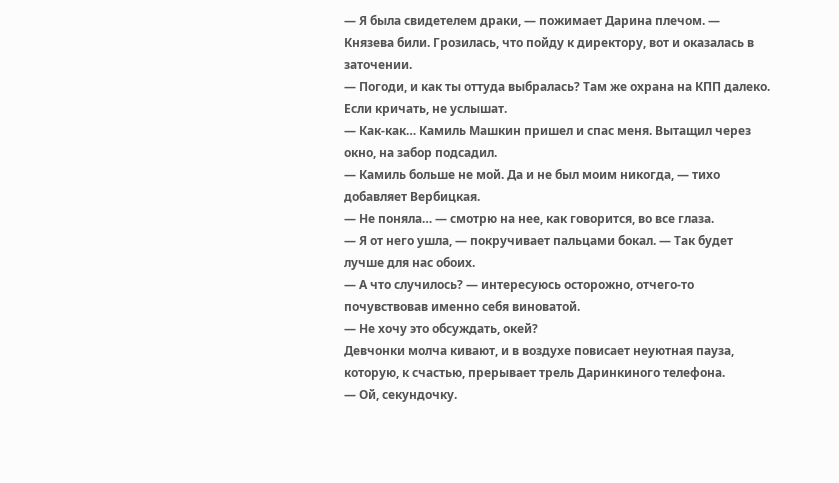— Я была свидетелем драки, — пожимает Дарина плечом. — Князева били. Грозилась, что пойду к директору, вот и оказалась в заточении.
— Погоди, и как ты оттуда выбралась? Там же охрана на КПП далеко. Если кричать, не услышат.
— Как-как… Камиль Машкин пришел и спас меня. Вытащил через окно, на забор подсадил.
— Камиль больше не мой. Да и не был моим никогда, — тихо добавляет Вербицкая.
— Не поняла… — смотрю на нее, как говорится, во все глаза.
— Я от него ушла, — покручивает пальцами бокал. — Так будет лучше для нас обоих.
— А что случилось? — интересуюсь осторожно, отчего-то почувствовав именно себя виноватой.
— Не хочу это обсуждать, окей?
Девчонки молча кивают, и в воздухе повисает неуютная пауза, которую, к счастью, прерывает трель Даринкиного телефона.
— Ой, секундочку.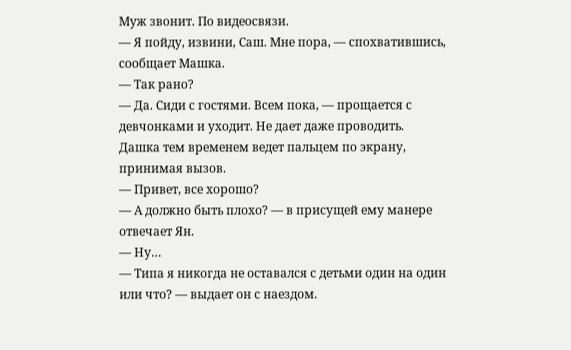Муж звонит. По видеосвязи.
— Я пойду, извини, Саш. Мне пора, — спохватившись, сообщает Машка.
— Так рано?
— Да. Сиди с гостями. Всем пока, — прощается с девчонками и уходит. Не дает даже проводить.
Дашка тем временем ведет пальцем по экрану, принимая вызов.
— Привет, все хорошо?
— А должно быть плохо? — в присущей ему манере отвечает Ян.
— Ну…
— Типа я никогда не оставался с детьми один на один или что? — выдает он с наездом.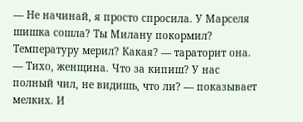— Не начинай, я просто спросила. У Марселя шишка сошла? Ты Милану покормил? Температуру мерил? Какая? — тараторит она.
— Тихо, женщина. Что за кипиш? У нас полный чил, не видишь, что ли? — показывает мелких. И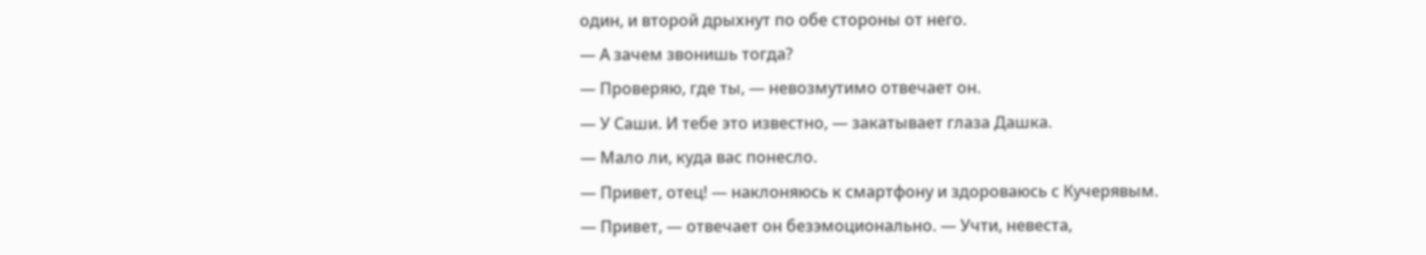один, и второй дрыхнут по обе стороны от него.
— А зачем звонишь тогда?
— Проверяю, где ты, — невозмутимо отвечает он.
— У Саши. И тебе это известно, — закатывает глаза Дашка.
— Мало ли, куда вас понесло.
— Привет, отец! — наклоняюсь к смартфону и здороваюсь с Кучерявым.
— Привет, — отвечает он безэмоционально. — Учти, невеста,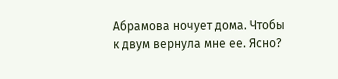Абрамова ночует дома. Чтобы к двум вернула мне ее. Ясно?